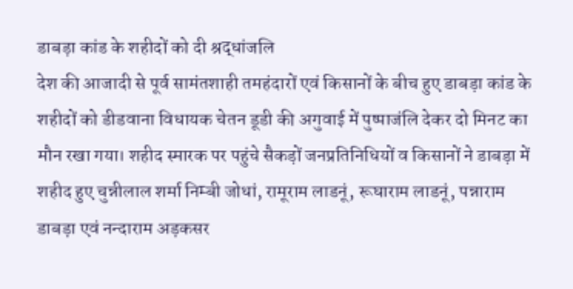डाबड़ा कांड के शहीदों को दी श्रद्धांजलि
देश की आजादी से पूर्व सामंतशाही तमहंदारों एवं किसानों के बीच हुए डाबड़ा कांड के शहीदों को डीडवाना विधायक चेतन डूडी की अगुवाई में पुष्पाजंलि देकर दो मिनट का मौन रखा गया। शहीद स्मारक पर पहुंचे सैकड़ों जनप्रतिनिधियों व किसानों ने डाबड़ा में शहीद हुए चुन्नीलाल शर्मा निम्बी जोधां, रामूराम लाडनूं, रूघाराम लाडनूं, पन्नाराम डाबड़ा एवं नन्दाराम अड़कसर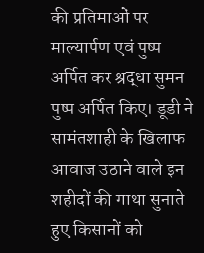की प्रतिमाओं पर माल्यार्पण एवं पुष्प अर्पित कर श्रद्धा सुमन पुष्प अर्पित किए। डूडी ने सामंतशाही के खिलाफ आवाज उठाने वाले इन शहीदों की गाथा सुनाते हुए किसानों को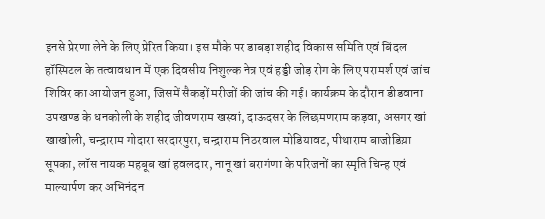इनसे प्रेरणा लेने के लिए प्रेरित किया। इस मौके पर डाबड़ा शहीद विकास समिति एवं बिंदल हॉस्पिटल के तत्वावधान में एक दिवसीय निशुल्क नेत्र एवं हड्डी जोड़ रोग के लिए परामर्श एवं जांच शिविर का आयोजन हुआ, जिसमें सैकड़ों मरीजों की जांच की गई। कार्यक्रम के दौरान डीडवाना उपखण्ड के धनकोली के शहीद जीवणराम खस्वां, दाऊदसर के लिछमणराम कड़वा, असगर खां खाखोली, चन्द्राराम गोदारा सरदारपुरा, चन्द्राराम निठरवाल मोडियावट, पीथाराम बाजोडिय़ा सूपका, लॉस नायक महबूब खां हवलदार, नानू खां बरागंणा के परिजनों का स्मृति चिन्ह एवं माल्यार्पण कर अभिनंदन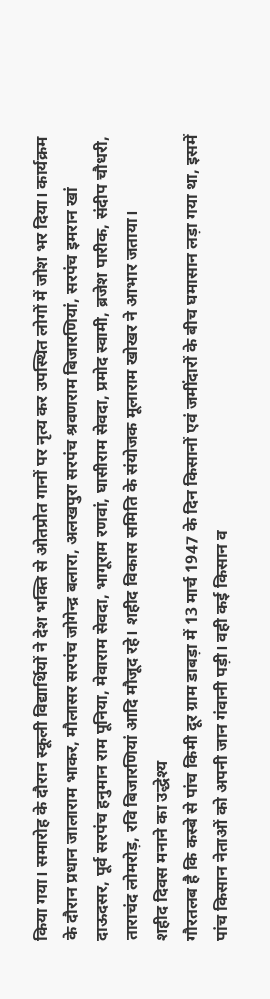किया गया। समारोह के दौरान स्कूली विद्यार्थियों ने देश भक्ति से ओतप्रोत गानों पर नृत्य कर उपस्थित लोगों में जोश भर दिया। कार्यक्रम के दौरान प्रधान जालाराम भाकर, मौलासर सरपंच जोगेन्द्र बलारा, अलखपुरा सरपंच श्रवणराम बिजारणियां, सरपंच इमरान खां दाऊदसर, पूर्व सरपंच हनुमान राम पूनिया, मेवाराम सेवदा, भागूराम रणवां, घासीराम सेवदा, प्रमोद स्वामी, ब्रजेश पारीक, संदीप चौधरी, ताराचंद लोमरोड़, रवि बिजारणियां आदि मौजूद रहे। शहीद विकास समिति के संयोजक मूलाराम खोखर ने आभार जताया।
शहीद दिवस मनाने का उद्धेश्य
गौरतलब है कि कस्बे से पांच किमी दूर ग्राम डाबड़ा में 13 मार्च 1947 के दिन किसानों एवं जमींदारों के बीच घमासान लड़ा गया था, इसमें पांच किसान नेताओं को अपनी जान गंवानी पड़ी। वही कई किसान व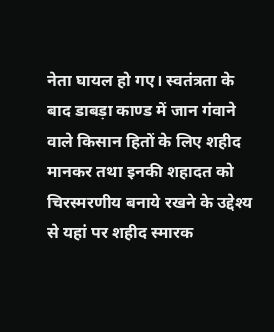नेता घायल हो गए। स्वतंत्रता के बाद डाबड़ा काण्ड में जान गंवाने वाले किसान हितों के लिए शहीद मानकर तथा इनकी शहादत को चिरस्मरणीय बनाये रखने के उद्देश्य से यहां पर शहीद स्मारक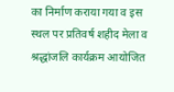का निर्माण कराया गया व इस स्थल पर प्रतिवर्ष शहीद मेला व श्रद्धांजलि कार्यक्रम आयोजित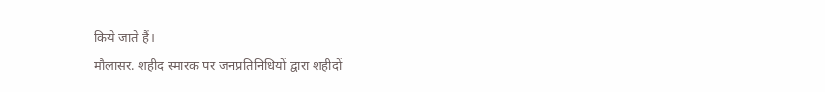किये जाते हैं।
मौलासर. शहीद स्मारक पर जनप्रतिनिधियों द्वारा शहीदों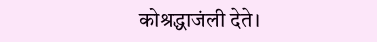कोश्रद्धाजंली देते।